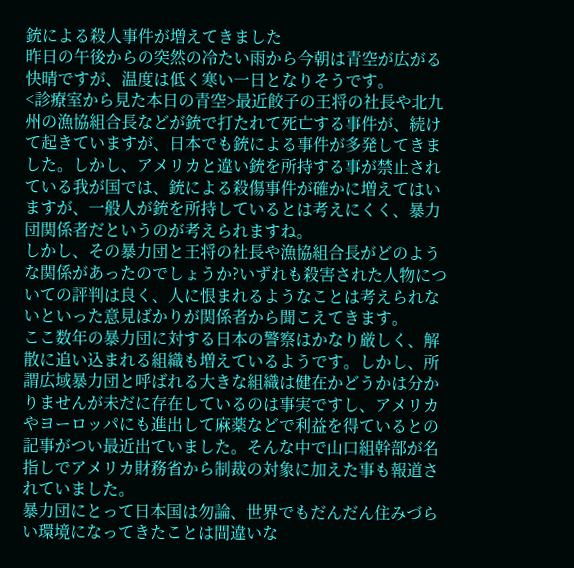銃による殺人事件が増えてきました
昨日の午後からの突然の冷たい雨から今朝は青空が広がる快晴ですが、温度は低く寒い一日となりそうです。
<診療室から見た本日の青空>最近餃子の王将の社長や北九州の漁協組合長などが銃で打たれて死亡する事件が、続けて起きていますが、日本でも銃による事件が多発してきました。しかし、アメリカと違い銃を所持する事が禁止されている我が国では、銃による殺傷事件が確かに増えてはいますが、一般人が銃を所持しているとは考えにくく、暴力団関係者だというのが考えられますね。
しかし、その暴力団と王将の社長や漁協組合長がどのような関係があったのでしょうか?いずれも殺害された人物についての評判は良く、人に恨まれるようなことは考えられないといった意見ばかりが関係者から聞こえてきます。
ここ数年の暴力団に対する日本の警察はかなり厳しく、解散に追い込まれる組織も増えているようです。しかし、所謂広域暴力団と呼ばれる大きな組織は健在かどうかは分かりませんが未だに存在しているのは事実ですし、アメリカやヨーロッパにも進出して麻薬などで利益を得ているとの記事がつい最近出ていました。そんな中で山口組幹部が名指しでアメリカ財務省から制裁の対象に加えた事も報道されていました。
暴力団にとって日本国は勿論、世界でもだんだん住みづらい環境になってきたことは間違いな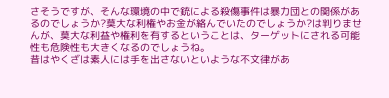さそうですが、そんな環境の中で銃による殺傷事件は暴力団との関係があるのでしょうか?莫大な利権やお金が絡んでいたのでしょうか?は判りませんが、莫大な利益や権利を有するということは、ターゲットにされる可能性も危険性も大きくなるのでしょうね。
昔はやくざは素人には手を出さないといような不文律があ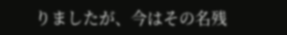りましたが、今はその名残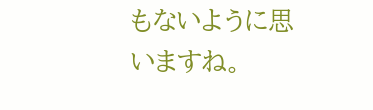もないように思いますね。